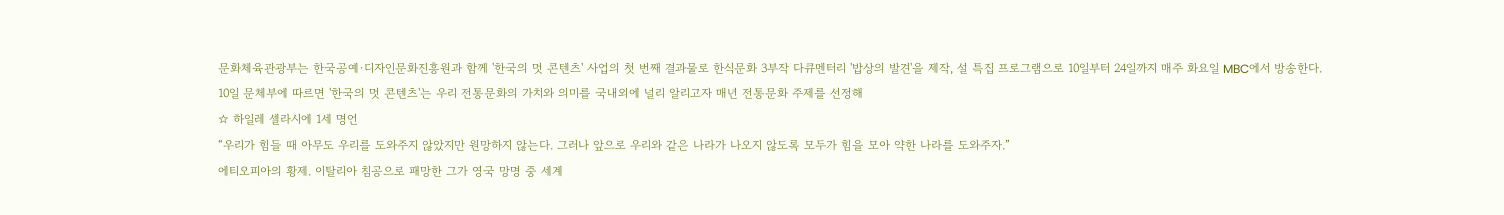문화체육관광부는 한국공예·디자인문화진흥원과 함께 '한국의 멋 콘텐츠' 사업의 첫 번째 결과물로 한식문화 3부작 다큐멘터리 '밥상의 발견'을 제작, 설 특집 프로그램으로 10일부터 24일까지 매주 화요일 MBC에서 방송한다.
10일 문체부에 따르면 '한국의 멋 콘텐츠'는 우리 전통문화의 가치와 의미를 국내외에 널리 알리고자 매년 전통문화 주제를 선정해
☆ 하일레 셀라시에 1세 명언
“우리가 힘들 때 아무도 우리를 도와주지 않았지만 원망하지 않는다. 그러나 앞으로 우리와 같은 나라가 나오지 않도록 모두가 힘을 모아 약한 나라를 도와주자.”
에티오피아의 황제. 이탈리아 침공으로 패망한 그가 영국 망명 중 세계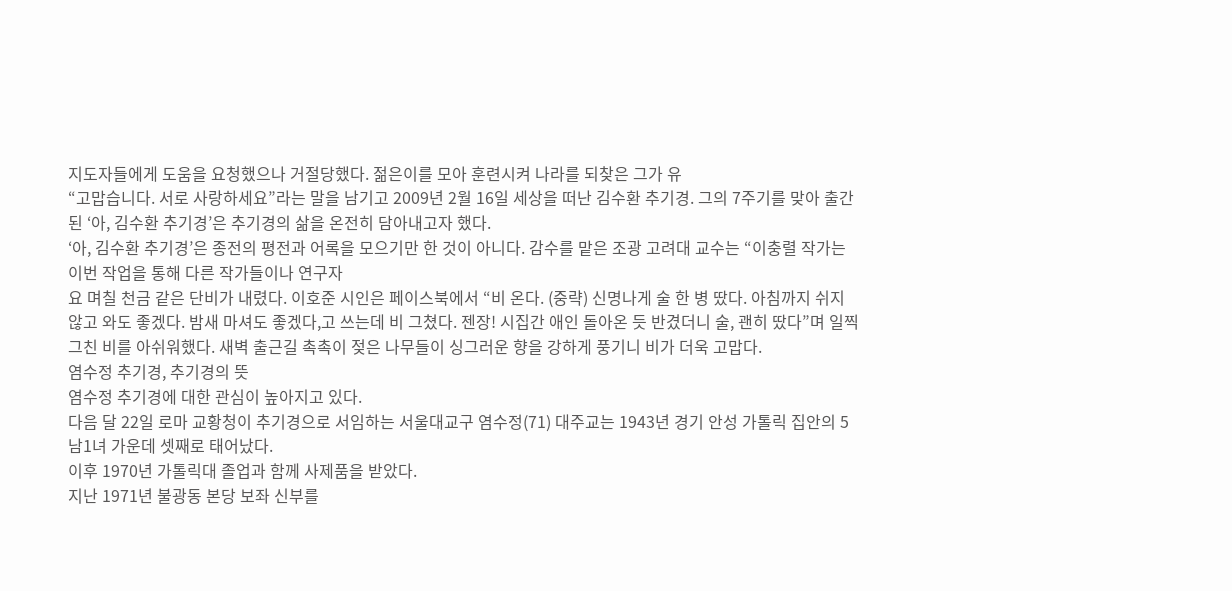지도자들에게 도움을 요청했으나 거절당했다. 젊은이를 모아 훈련시켜 나라를 되찾은 그가 유
“고맙습니다. 서로 사랑하세요”라는 말을 남기고 2009년 2월 16일 세상을 떠난 김수환 추기경. 그의 7주기를 맞아 출간된 ‘아, 김수환 추기경’은 추기경의 삶을 온전히 담아내고자 했다.
‘아, 김수환 추기경’은 종전의 평전과 어록을 모으기만 한 것이 아니다. 감수를 맡은 조광 고려대 교수는 “이충렬 작가는 이번 작업을 통해 다른 작가들이나 연구자
요 며칠 천금 같은 단비가 내렸다. 이호준 시인은 페이스북에서 “비 온다. (중략) 신명나게 술 한 병 땄다. 아침까지 쉬지 않고 와도 좋겠다. 밤새 마셔도 좋겠다,고 쓰는데 비 그쳤다. 젠장! 시집간 애인 돌아온 듯 반겼더니 술, 괜히 땄다”며 일찍 그친 비를 아쉬워했다. 새벽 출근길 촉촉이 젖은 나무들이 싱그러운 향을 강하게 풍기니 비가 더욱 고맙다.
염수정 추기경, 추기경의 뜻
염수정 추기경에 대한 관심이 높아지고 있다.
다음 달 22일 로마 교황청이 추기경으로 서임하는 서울대교구 염수정(71) 대주교는 1943년 경기 안성 가톨릭 집안의 5남1녀 가운데 셋째로 태어났다.
이후 1970년 가톨릭대 졸업과 함께 사제품을 받았다.
지난 1971년 불광동 본당 보좌 신부를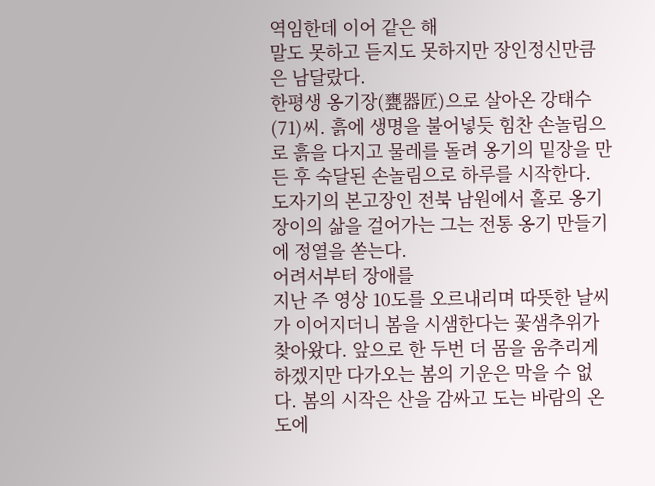역임한데 이어 같은 해
말도 못하고 듣지도 못하지만 장인정신만큼은 남달랐다.
한평생 옹기장(甕器匠)으로 살아온 강태수(71)씨. 흙에 생명을 불어넣듯 힘찬 손놀림으로 흙을 다지고 물레를 돌려 옹기의 밑장을 만든 후 숙달된 손놀림으로 하루를 시작한다.
도자기의 본고장인 전북 남원에서 홀로 옹기장이의 삶을 걸어가는 그는 전통 옹기 만들기에 정열을 쏟는다.
어려서부터 장애를
지난 주 영상 10도를 오르내리며 따뜻한 날씨가 이어지더니 봄을 시샘한다는 꽃샘추위가 찾아왔다. 앞으로 한 두번 더 몸을 움추리게 하겠지만 다가오는 봄의 기운은 막을 수 없다. 봄의 시작은 산을 감싸고 도는 바람의 온도에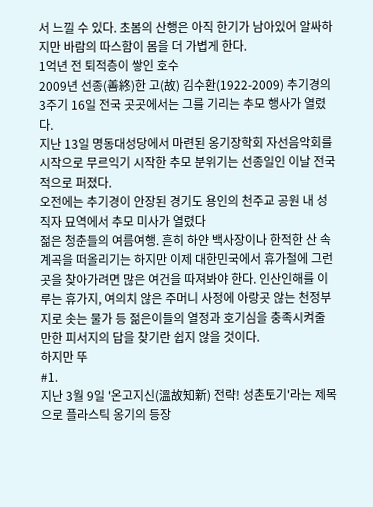서 느낄 수 있다. 초봄의 산행은 아직 한기가 남아있어 알싸하지만 바람의 따스함이 몸을 더 가볍게 한다.
1억년 전 퇴적층이 쌓인 호수
2009년 선종(善終)한 고(故) 김수환(1922-2009) 추기경의 3주기 16일 전국 곳곳에서는 그를 기리는 추모 행사가 열렸다.
지난 13일 명동대성당에서 마련된 옹기장학회 자선음악회를 시작으로 무르익기 시작한 추모 분위기는 선종일인 이날 전국적으로 퍼졌다.
오전에는 추기경이 안장된 경기도 용인의 천주교 공원 내 성직자 묘역에서 추모 미사가 열렸다
젊은 청춘들의 여름여행. 흔히 하얀 백사장이나 한적한 산 속 계곡을 떠올리기는 하지만 이제 대한민국에서 휴가철에 그런 곳을 찾아가려면 많은 여건을 따져봐야 한다. 인산인해를 이루는 휴가지, 여의치 않은 주머니 사정에 아랑곳 않는 천정부지로 솟는 물가 등 젊은이들의 열정과 호기심을 충족시켜줄 만한 피서지의 답을 찾기란 쉽지 않을 것이다.
하지만 뚜
#1.
지난 3월 9일 '온고지신(溫故知新) 전략! 성촌토기'라는 제목으로 플라스틱 옹기의 등장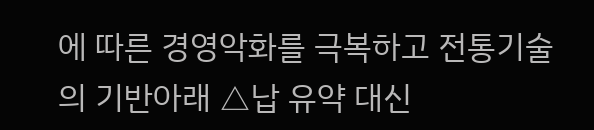에 따른 경영악화를 극복하고 전통기술의 기반아래 △납 유약 대신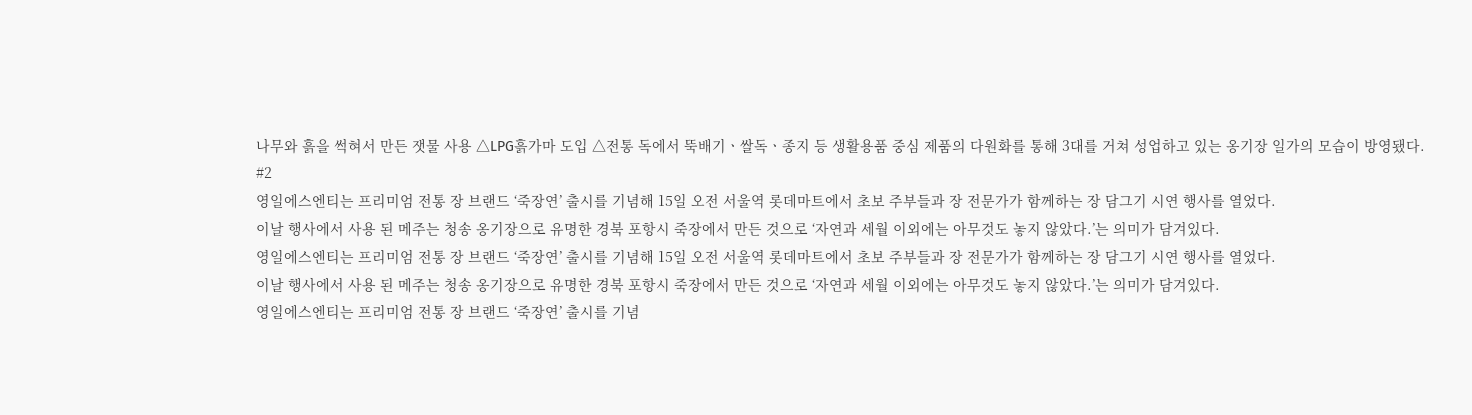나무와 흙을 썩혀서 만든 잿물 사용 △LPG흙가마 도입 △전통 독에서 뚝배기ㆍ쌀독ㆍ종지 등 생활용품 중심 제품의 다원화를 통해 3대를 거쳐 성업하고 있는 옹기장 일가의 모습이 방영됐다.
#2
영일에스엔티는 프리미엄 전통 장 브랜드 ‘죽장연’ 출시를 기념해 15일 오전 서울역 롯데마트에서 초보 주부들과 장 전문가가 함께하는 장 담그기 시연 행사를 열었다.
이날 행사에서 사용 된 메주는 청송 옹기장으로 유명한 경북 포항시 죽장에서 만든 것으로 ‘자연과 세월 이외에는 아무것도 놓지 않았다.’는 의미가 담겨있다.
영일에스엔티는 프리미엄 전통 장 브랜드 ‘죽장연’ 출시를 기념해 15일 오전 서울역 롯데마트에서 초보 주부들과 장 전문가가 함께하는 장 담그기 시연 행사를 열었다.
이날 행사에서 사용 된 메주는 청송 옹기장으로 유명한 경북 포항시 죽장에서 만든 것으로 ‘자연과 세월 이외에는 아무것도 놓지 않았다.’는 의미가 담겨있다.
영일에스엔티는 프리미엄 전통 장 브랜드 ‘죽장연’ 출시를 기념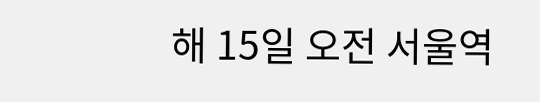해 15일 오전 서울역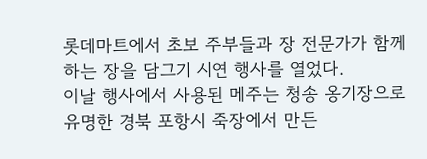롯데마트에서 초보 주부들과 장 전문가가 함께하는 장을 담그기 시연 행사를 열었다.
이날 행사에서 사용된 메주는 청송 옹기장으로 유명한 경북 포항시 죽장에서 만든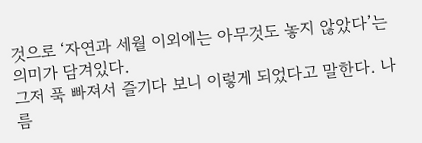것으로 ‘자연과 세월 이외에는 아무것도 놓지 않았다’는 의미가 담겨있다.
그저 푹 빠져서 즐기다 보니 이렇게 되었다고 말한다. 나름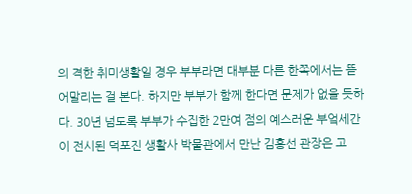의 격한 취미생활일 경우 부부라면 대부분 다른 한쪽에서는 뜯어말리는 걸 본다. 하지만 부부가 함께 한다면 문제가 없을 듯하다. 30년 넘도록 부부가 수집한 2만여 점의 예스러운 부엌세간이 전시된 덕포진 생활사 박물관에서 만난 김홍선 관장은 고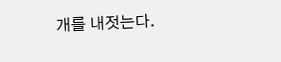개를 내젓는다.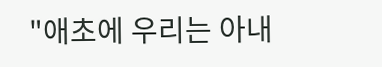"애초에 우리는 아내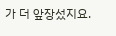가 더 앞장섰지요.